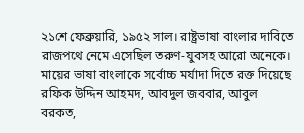২১শে ফেব্রুয়ারি, ১৯৫২ সাল। রাষ্ট্রভাষা বাংলার দাবিতে রাজপথে নেমে এসেছিল তরুণ-যুবসহ আরো অনেকে। মায়ের ভাষা বাংলাকে সর্বোচ্চ মর্যাদা দিতে রক্ত দিয়েছে রফিক উদ্দিন আহমদ, আবদুল জববার, আবুল বরকত,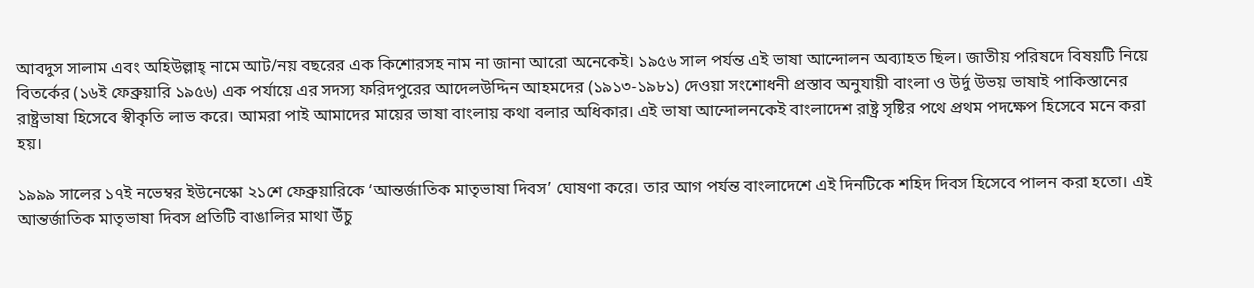আবদুস সালাম এবং অহিউল্লাহ্ নামে আট/নয় বছরের এক কিশোরসহ নাম না জানা আরো অনেকেই। ১৯৫৬ সাল পর্যন্ত এই ভাষা আন্দোলন অব্যাহত ছিল। জাতীয় পরিষদে বিষয়টি নিয়ে বিতর্কের (১৬ই ফেব্রুয়ারি ১৯৫৬) এক পর্যায়ে এর সদস্য ফরিদপুরের আদেলউদ্দিন আহমদের (১৯১৩-১৯৮১) দেওয়া সংশোধনী প্রস্তাব অনুযায়ী বাংলা ও উর্দু উভয় ভাষাই পাকিস্তানের রাষ্ট্রভাষা হিসেবে স্বীকৃতি লাভ করে। আমরা পাই আমাদের মায়ের ভাষা বাংলায় কথা বলার অধিকার। এই ভাষা আন্দোলনকেই বাংলাদেশ রাষ্ট্র সৃষ্টির পথে প্রথম পদক্ষেপ হিসেবে মনে করা হয়।

১৯৯৯ সালের ১৭ই নভেম্বর ইউনেস্কো ২১শে ফেব্রুয়ারিকে ‘আন্তর্জাতিক মাতৃভাষা দিবস’ ঘোষণা করে। তার আগ পর্যন্ত বাংলাদেশে এই দিনটিকে শহিদ দিবস হিসেবে পালন করা হতো। এই আন্তর্জাতিক মাতৃভাষা দিবস প্রতিটি বাঙালির মাথা উঁচু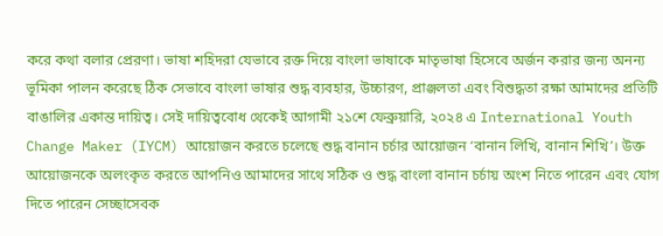করে কথা বলার প্রেরণা। ভাষা শহিদরা যেভাবে রক্ত দিয়ে বাংলা ভাষাকে মাতৃভাষা হিসেবে অর্জন করার জন্য অনন্য ভূমিকা পালন করেছে ঠিক সেভাবে বাংলা ভাষার শুদ্ধ ব্যবহার, উচ্চারণ, প্রাঞ্জলতা এবং বিশুদ্ধতা রক্ষা আমাদের প্রতিটি বাঙালির একান্ত দায়িত্ব। সেই দায়িত্ববোধ থেকেই আগামী ২১শে ফেব্রুয়ারি, ২০২৪ এ International Youth Change Maker (IYCM) আয়োজন করতে চলেছে শুদ্ধ বানান চর্চার আয়োজন ‘বানান লিখি, বানান শিখি’। উক্ত আয়োজনকে অলংকৃত করতে আপনিও আমাদের সাথে সঠিক ও শুদ্ধ বাংলা বানান চর্চায় অংশ নিতে পারেন এবং যোগ দিতে পারেন সেচ্ছাসেবক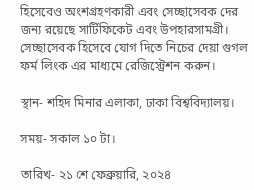হিসেবেও অংশগ্রহণকারী এবং সেচ্ছাসেবক দের জন্য রয়েছে সার্টিফিকেট এবং উপহারসামগ্রী। সেচ্ছাসেবক হিসেবে যোগ দিতে নিচের দেয়া গুগল ফর্ম লিংক এর মাধ্যমে রেজিস্ট্রেশন করুন।

স্থান- শহিদ মিনার এলাকা, ঢাকা বিশ্ববিদ্যালয়।

সময়- সকাল ১০ টা।

তারিখ- ২১ শে ফেব্রুয়ারি, ২০২৪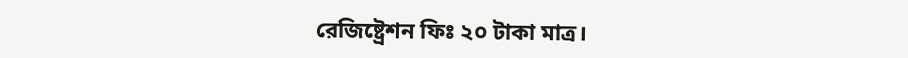রেজিষ্ট্রেশন ফিঃ ২০ টাকা মাত্র।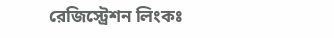রেজিস্ট্রেশন লিংকঃ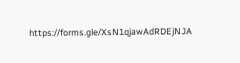https://forms.gle/XsN1qjawAdRDEjNJA